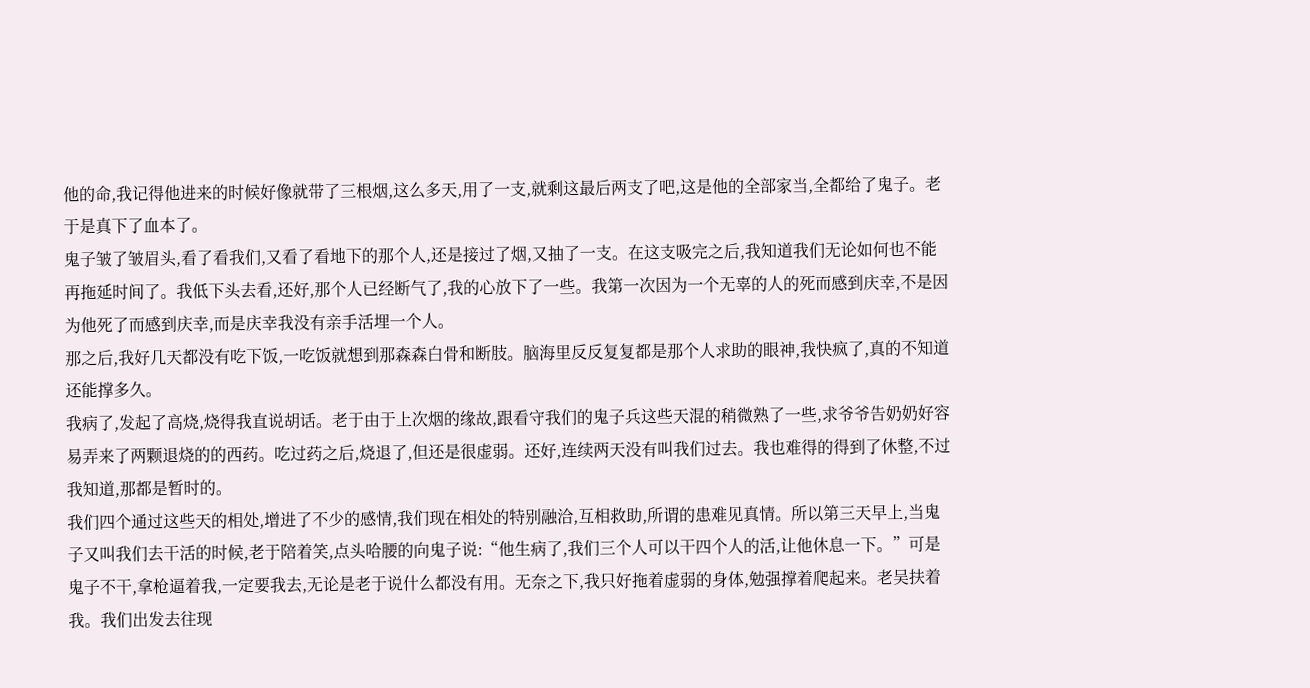他的命,我记得他进来的时候好像就带了三根烟,这么多天,用了一支,就剩这最后两支了吧,这是他的全部家当,全都给了鬼子。老于是真下了血本了。
鬼子皱了皱眉头,看了看我们,又看了看地下的那个人,还是接过了烟,又抽了一支。在这支吸完之后,我知道我们无论如何也不能再拖延时间了。我低下头去看,还好,那个人已经断气了,我的心放下了一些。我第一次因为一个无辜的人的死而感到庆幸,不是因为他死了而感到庆幸,而是庆幸我没有亲手活埋一个人。
那之后,我好几天都没有吃下饭,一吃饭就想到那森森白骨和断肢。脑海里反反复复都是那个人求助的眼神,我快疯了,真的不知道还能撑多久。
我病了,发起了高烧,烧得我直说胡话。老于由于上次烟的缘故,跟看守我们的鬼子兵这些天混的稍微熟了一些,求爷爷告奶奶好容易弄来了两颗退烧的的西药。吃过药之后,烧退了,但还是很虚弱。还好,连续两天没有叫我们过去。我也难得的得到了休整,不过我知道,那都是暂时的。
我们四个通过这些天的相处,增进了不少的感情,我们现在相处的特别融洽,互相救助,所谓的患难见真情。所以第三天早上,当鬼子又叫我们去干活的时候,老于陪着笑,点头哈腰的向鬼子说:“他生病了,我们三个人可以干四个人的活,让他休息一下。”可是鬼子不干,拿枪逼着我,一定要我去,无论是老于说什么都没有用。无奈之下,我只好拖着虚弱的身体,勉强撑着爬起来。老吴扶着我。我们出发去往现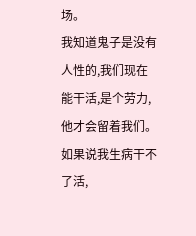场。
我知道鬼子是没有人性的,我们现在能干活,是个劳力,他才会留着我们。如果说我生病干不了活,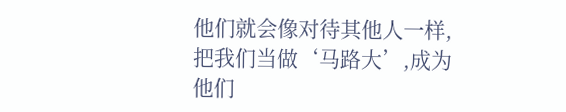他们就会像对待其他人一样,把我们当做‘马路大’,成为他们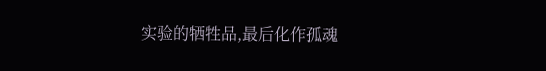实验的牺牲品,最后化作孤魂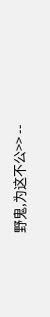野鬼,为这不公>> --